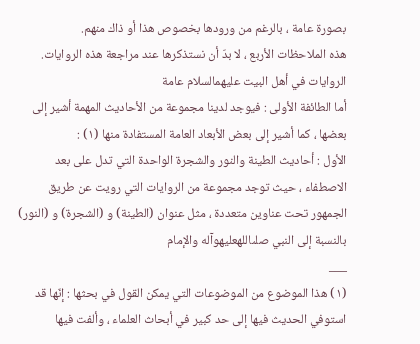بصورة عامة ، بالرغم من ورودها بخصوص هذا أو ذاك منهم.
هذه الملاحظات الأربع ، لا بدّ أن نستذكرها عند مراجعة هذه الروايات.
الروايات في أهل البيت عليهمالسلام عامة
أما الطائفة الأولى : فيوجد لدينا مجموعة من الأحاديث المهمة أشير إلى بعضها ، كما أشير إلى بعض الأبعاد العامة المستفادة منها (١) :
الأول : أحاديث الطينة والنور والشجرة الواحدة التي تدل على بعد الاصطفاء ، حيث توجد مجموعة من الروايات التي رويت عن طريق الجمهور تحت عناوين متعددة ، مثل عنوان (الطينة) و (الشجرة) و (النور) بالنسبة إلى النبي صلىاللهعليهوآله والإمام
___
(١) هذا الموضوع من الموضوعات التي يمكن القول في بحثها : إنّها قد استوفي الحديث فيها إلى حد كبير في أبحاث العلماء ، وألفت فيها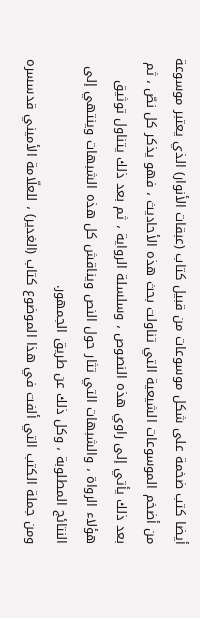أيضا كتب ضخمة على شكل موسوعات من قبيل كتاب (عبقات الأنوار) الذي يعتبر موسوعة من أضخم الموسوعات الشيعية التي تناولت بحث هذه الأحاديث ، فهو يذكر كل نصّ ، ثم بعد ذلك يأتي إلى راوي هذه النصوص ، وسلسلة الرواية ، ثم بعد ذلك يتناول توثيق هؤلاء الرواة ، والشبهات التي تثار حول النص ويناقش كل هذه الشبهات وينتهي إلى النتائج المطلوبة ، وكل ذلك عن طريق الجمهور.
ومن جملة الكتب التي ألفت في هذا الموضوع كتاب (الغدير) ، للعلّامة الأميني قدسسره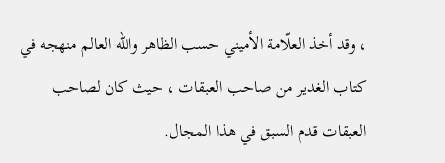، وقد أخذ العلّامة الأميني حسب الظاهر والله العالم منهجه في كتاب الغدير من صاحب العبقات ، حيث كان لصاحب العبقات قدم السبق في هذا المجال.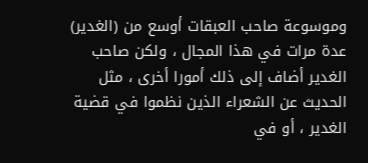وموسوعة صاحب العبقات أوسع من (الغدير) عدة مرات في هذا المجال ، ولكن صاحب الغدير أضاف إلى ذلك أمورا أخرى ، مثل الحديث عن الشعراء الذين نظموا في قضية الغدير ، أو في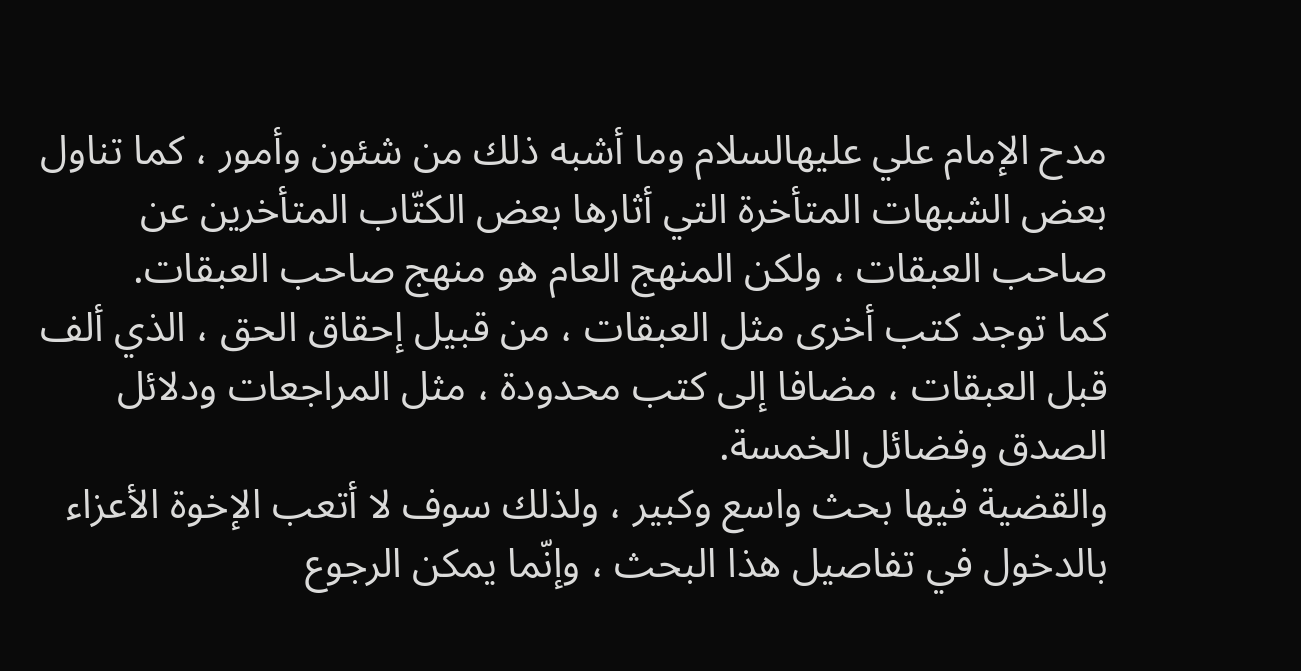مدح الإمام علي عليهالسلام وما أشبه ذلك من شئون وأمور ، كما تناول بعض الشبهات المتأخرة التي أثارها بعض الكتّاب المتأخرين عن صاحب العبقات ، ولكن المنهج العام هو منهج صاحب العبقات.
كما توجد كتب أخرى مثل العبقات ، من قبيل إحقاق الحق ، الذي ألف قبل العبقات ، مضافا إلى كتب محدودة ، مثل المراجعات ودلائل الصدق وفضائل الخمسة.
والقضية فيها بحث واسع وكبير ، ولذلك سوف لا أتعب الإخوة الأعزاء بالدخول في تفاصيل هذا البحث ، وإنّما يمكن الرجوع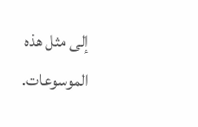إلى مثل هذه الموسوعات.